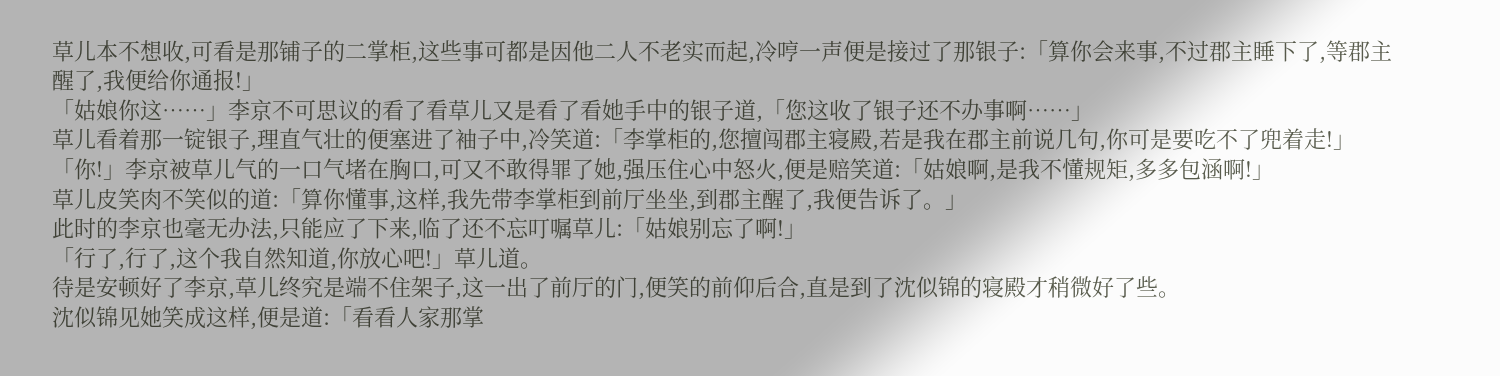草儿本不想收,可看是那铺子的二掌柜,这些事可都是因他二人不老实而起,冷哼一声便是接过了那银子:「算你会来事,不过郡主睡下了,等郡主醒了,我便给你通报!」
「姑娘你这……」李京不可思议的看了看草儿又是看了看她手中的银子道,「您这收了银子还不办事啊……」
草儿看着那一锭银子,理直气壮的便塞进了袖子中,冷笑道:「李掌柜的,您擅闯郡主寝殿,若是我在郡主前说几句,你可是要吃不了兜着走!」
「你!」李京被草儿气的一口气堵在胸口,可又不敢得罪了她,强压住心中怒火,便是赔笑道:「姑娘啊,是我不懂规矩,多多包涵啊!」
草儿皮笑肉不笑似的道:「算你懂事,这样,我先带李掌柜到前厅坐坐,到郡主醒了,我便告诉了。」
此时的李京也毫无办法,只能应了下来,临了还不忘叮嘱草儿:「姑娘别忘了啊!」
「行了,行了,这个我自然知道,你放心吧!」草儿道。
待是安顿好了李京,草儿终究是端不住架子,这一出了前厅的门,便笑的前仰后合,直是到了沈似锦的寝殿才稍微好了些。
沈似锦见她笑成这样,便是道:「看看人家那掌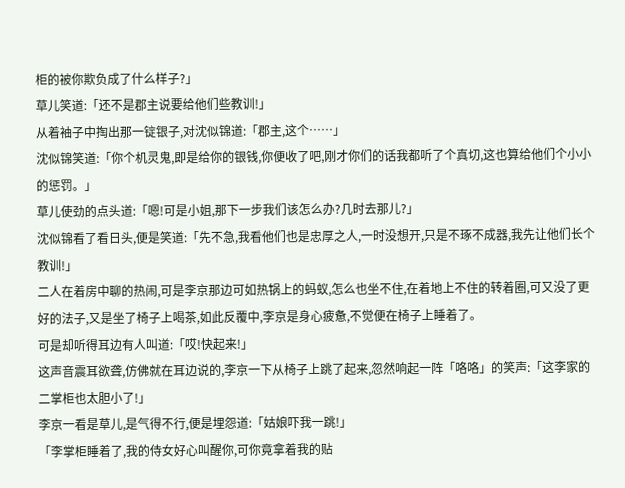柜的被你欺负成了什么样子?」
草儿笑道:「还不是郡主说要给他们些教训!」
从着袖子中掏出那一锭银子,对沈似锦道:「郡主,这个……」
沈似锦笑道:「你个机灵鬼,即是给你的银钱,你便收了吧,刚才你们的话我都听了个真切,这也算给他们个小小的惩罚。」
草儿使劲的点头道:「嗯!可是小姐,那下一步我们该怎么办?几时去那儿?」
沈似锦看了看日头,便是笑道:「先不急,我看他们也是忠厚之人,一时没想开,只是不琢不成器,我先让他们长个教训!」
二人在着房中聊的热闹,可是李京那边可如热锅上的蚂蚁,怎么也坐不住,在着地上不住的转着圈,可又没了更好的法子,又是坐了椅子上喝茶,如此反覆中,李京是身心疲惫,不觉便在椅子上睡着了。
可是却听得耳边有人叫道:「哎!快起来!」
这声音震耳欲聋,仿佛就在耳边说的,李京一下从椅子上跳了起来,忽然响起一阵「咯咯」的笑声:「这李家的二掌柜也太胆小了!」
李京一看是草儿,是气得不行,便是埋怨道:「姑娘吓我一跳!」
「李掌柜睡着了,我的侍女好心叫醒你,可你竟拿着我的贴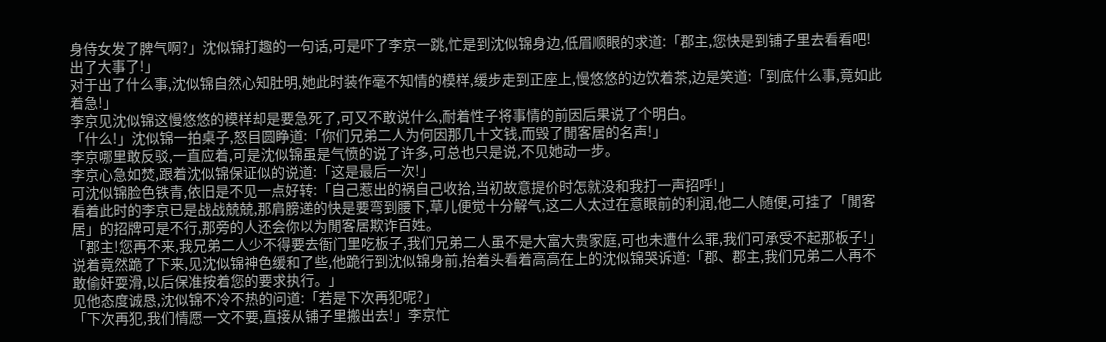身侍女发了脾气啊?」沈似锦打趣的一句话,可是吓了李京一跳,忙是到沈似锦身边,低眉顺眼的求道:「郡主,您快是到铺子里去看看吧!出了大事了!」
对于出了什么事,沈似锦自然心知肚明,她此时装作毫不知情的模样,缓步走到正座上,慢悠悠的边饮着茶,边是笑道:「到底什么事,竟如此着急!」
李京见沈似锦这慢悠悠的模样却是要急死了,可又不敢说什么,耐着性子将事情的前因后果说了个明白。
「什么!」沈似锦一拍桌子,怒目圆睁道:「你们兄弟二人为何因那几十文钱,而毁了閒客居的名声!」
李京哪里敢反驳,一直应着,可是沈似锦虽是气愤的说了许多,可总也只是说,不见她动一步。
李京心急如焚,跟着沈似锦保证似的说道:「这是最后一次!」
可沈似锦脸色铁青,依旧是不见一点好转:「自己惹出的祸自己收拾,当初故意提价时怎就没和我打一声招呼!」
看着此时的李京已是战战兢兢,那肩膀递的快是要弯到腰下,草儿便觉十分解气,这二人太过在意眼前的利润,他二人随便,可挂了「閒客居」的招牌可是不行,那旁的人还会你以为閒客居欺诈百姓。
「郡主!您再不来,我兄弟二人少不得要去衙门里吃板子,我们兄弟二人虽不是大富大贵家庭,可也未遭什么罪,我们可承受不起那板子!」
说着竟然跪了下来,见沈似锦神色缓和了些,他跪行到沈似锦身前,抬着头看着高高在上的沈似锦哭诉道:「郡、郡主,我们兄弟二人再不敢偷奸耍滑,以后保准按着您的要求执行。」
见他态度诚恳,沈似锦不冷不热的问道:「若是下次再犯呢?」
「下次再犯,我们情愿一文不要,直接从铺子里搬出去!」李京忙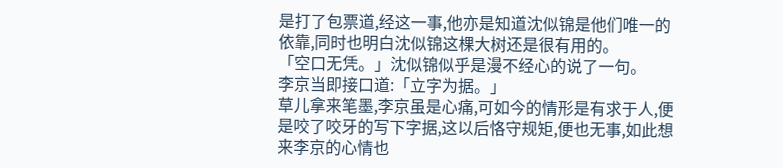是打了包票道,经这一事,他亦是知道沈似锦是他们唯一的依靠,同时也明白沈似锦这棵大树还是很有用的。
「空口无凭。」沈似锦似乎是漫不经心的说了一句。
李京当即接口道:「立字为据。」
草儿拿来笔墨,李京虽是心痛,可如今的情形是有求于人,便是咬了咬牙的写下字据,这以后恪守规矩,便也无事,如此想来李京的心情也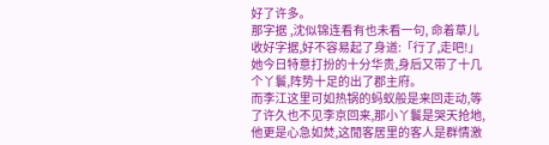好了许多。
那字据 ,沈似锦连看有也未看一句, 命着草儿收好字据,好不容易起了身道:「行了,走吧!」
她今日特意打扮的十分华贵,身后又带了十几个丫鬟,阵势十足的出了郡主府。
而李江这里可如热锅的蚂蚁般是来回走动,等了许久也不见李京回来,那小丫鬟是哭天抢地,他更是心急如焚,这閒客居里的客人是群情激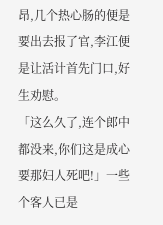昂,几个热心肠的便是要出去报了官,李江便是让活计首先门口,好生劝慰。
「这么久了,连个郎中都没来,你们这是成心要那妇人死吧!」一些个客人已是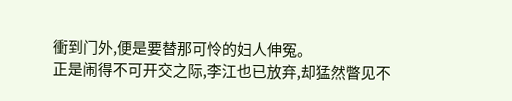衝到门外,便是要替那可怜的妇人伸冤。
正是闹得不可开交之际,李江也已放弃,却猛然瞥见不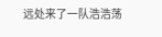远处来了一队浩浩荡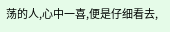荡的人,心中一喜,便是仔细看去,